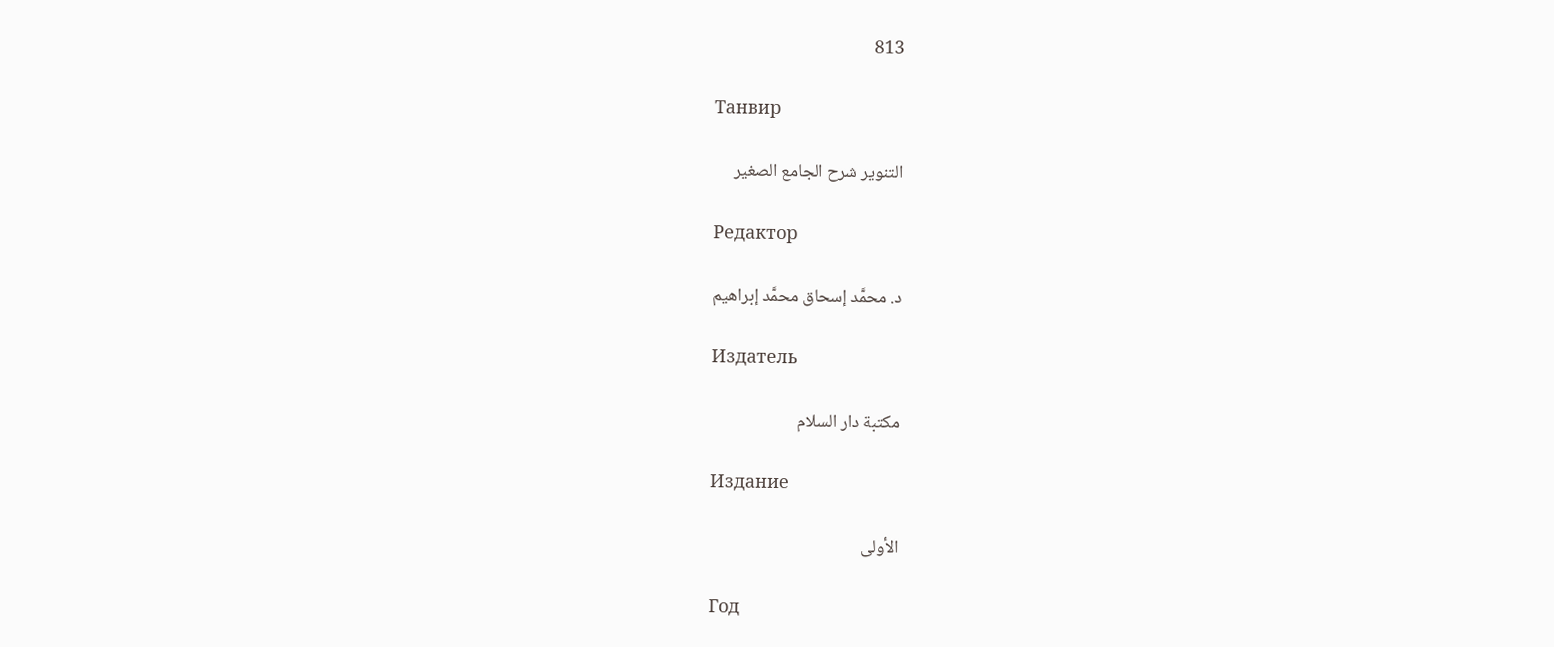813

Танвир

التنوير شرح الجامع الصغير

Редактор

د. محمَّد إسحاق محمَّد إبراهيم

Издатель

مكتبة دار السلام

Издание

الأولى

Год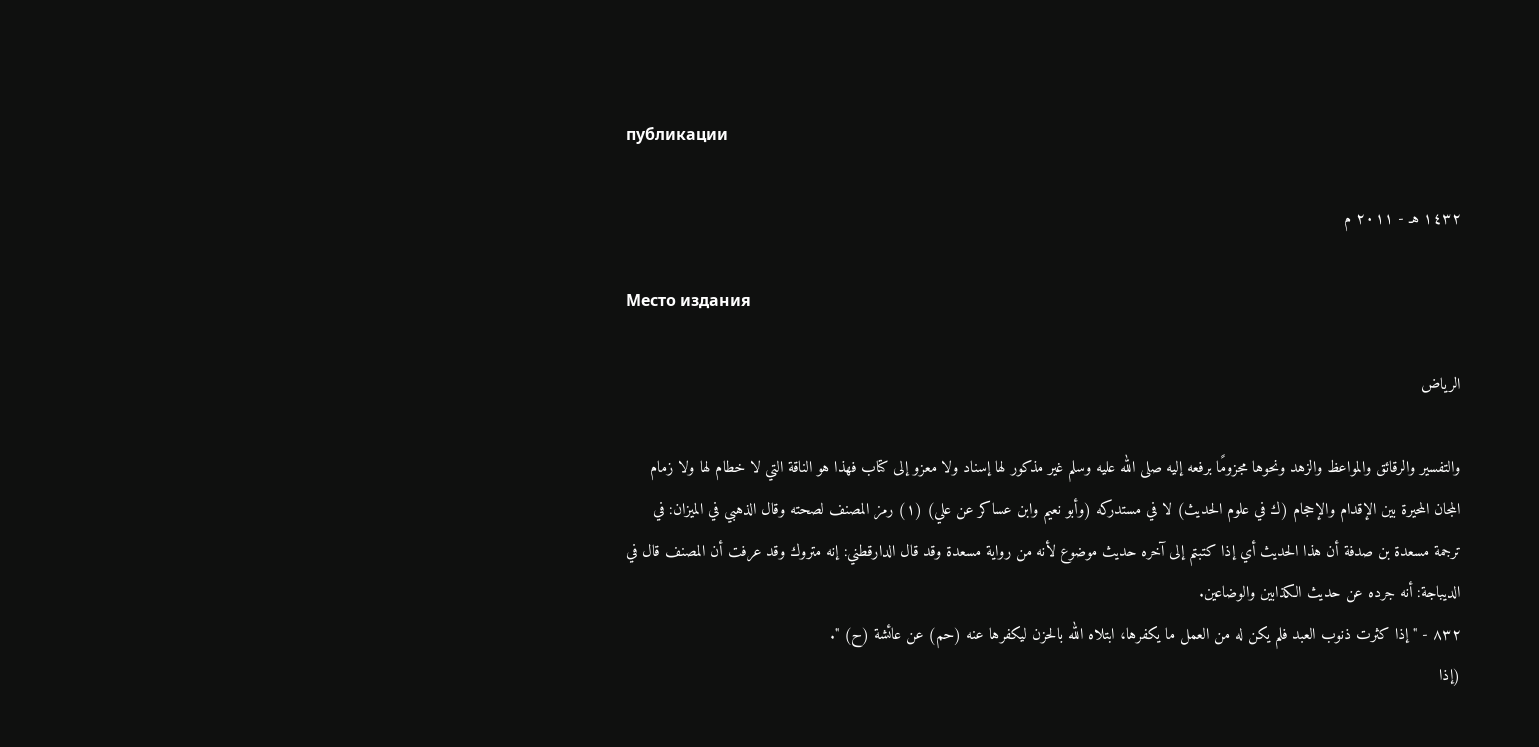публикации

١٤٣٢ هـ - ٢٠١١ م

Место издания

الرياض

والتفسير والرقائق والمواعظ والزهد ونحوها مجزومًا برفعه إليه صلى الله عليه وسلم غير مذكور لها إسناد ولا معزو إلى كتاب فهذا هو الناقة التي لا خطام لها ولا زمام المجان المحيرة بين الإقدام والإحجام (ك في علوم الحديث) لا في مستدركه (وأبو نعيم وابن عساكر عن علي) (١) رمز المصنف لصحته وقال الذهبي في الميزان: في ترجمة مسعدة بن صدفة أن هذا الحديث أي إذا كتبتم إلى آخره حديث موضوع لأنه من رواية مسعدة وقد قال الدارقطني: إنه متروك وقد عرفت أن المصنف قال في الديباجة: أنه جرده عن حديث الكذابين والوضاعين.
٨٣٢ - " إذا كثرت ذنوب العبد فلم يكن له من العمل ما يكفرها، ابتلاه الله بالحزن ليكفرها عنه (حم) عن عائشة (ح) ".
(إذا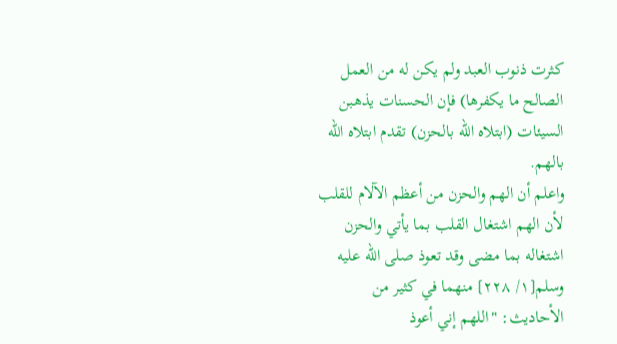كثرت ذنوب العبد ولم يكن له من العمل الصالح ما يكفرها) فإن الحسنات يذهبن السيئات (ابتلاه الله بالحزن) تقدم ابتلاه الله بالهم.
واعلم أن الهم والحزن من أعظم الآلام للقلب لأن الهم اشتغال القلب بما يأتي والحزن اشتغاله بما مضى وقد تعوذ صلى الله عليه وسلم[١/ ٢٢٨] منهما في كثير من الأحاديث: "اللهم إني أعوذ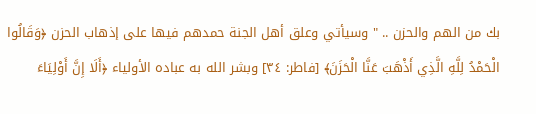بك من الهم والحزن .. " وسيأتي وعلق أهل الجنة حمدهم فيها على إذهاب الحزن ﴿وَقَالُوا الْحَمْدُ لِلَّهِ الَّذِي أَذْهَبَ عَنَّا الْحَزَنَ﴾ [فاطر: ٣٤] وبشر الله به عباده الأولياء ﴿أَلَا إِنَّ أَوْلِيَاءَ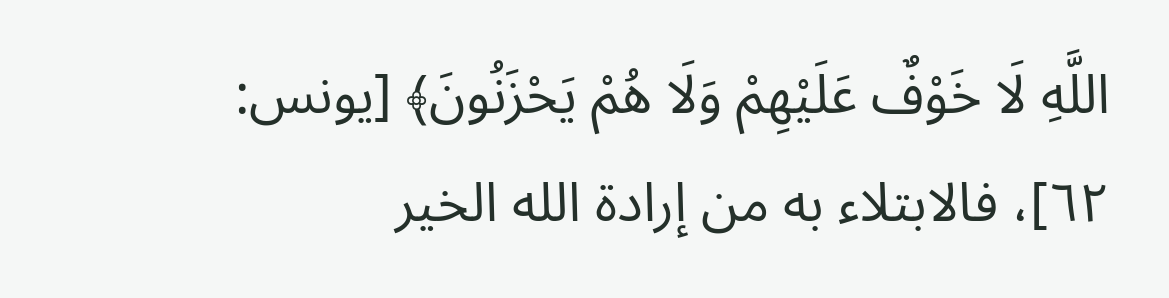اللَّهِ لَا خَوْفٌ عَلَيْهِمْ وَلَا هُمْ يَحْزَنُونَ﴾ [يونس: ٦٢]، فالابتلاء به من إرادة الله الخير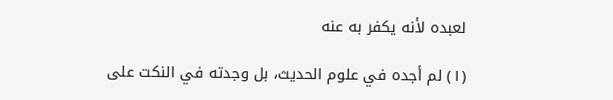لعبده لأنه يكفر به عنه

(١) لم أجده في علوم الحديث، بل وجدته في النكت على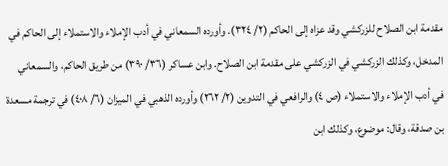مقدمة ابن الصلاح للزركشي وقد عزاه إلى الحاكم (٢/ ٣٢٤). وأورده السمعاني في أدب الإملاء والاستملاء إلى الحاكم في المدخل، وكذلك الزركشي في الزركشي على مقدمة ابن الصلاح. وابن عساكر (٣٦/ ٣٩٠) من طريق الحاكم، والسمعاني في أدب الإملاء والاستملاء (ص ٤) والرافعي في التدوين (٢/ ٢٦٢) وأورده الذهبي في الميزان (٦/ ٤٠٨) في ترجمة مسعدة بن صدقة، وقال: موضوع، وكذلك ابن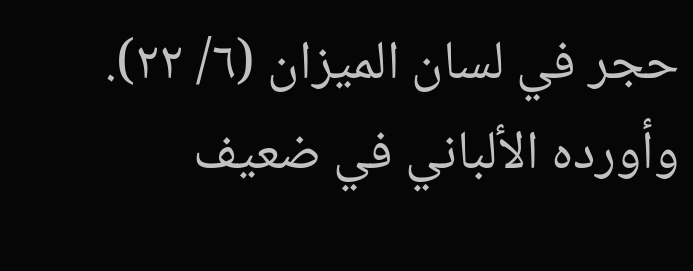حجر في لسان الميزان (٦/ ٢٢). وأورده الألباني في ضعيف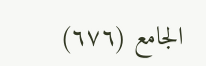الجامع (٦٧٦)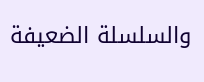والسلسلة الضعيفة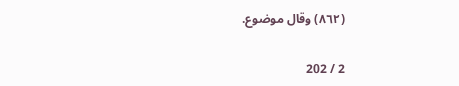(٨٦٢) وقال موضوع.

2 / 202